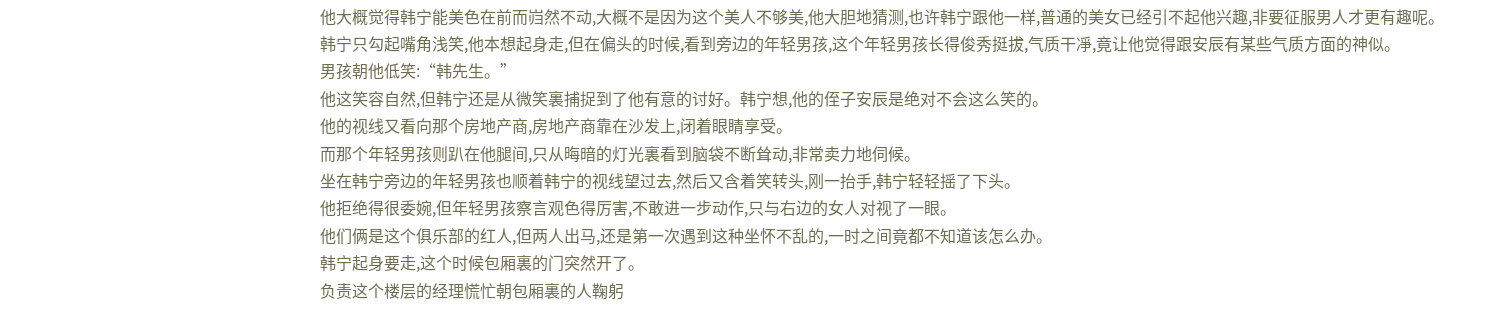他大概觉得韩宁能美色在前而岿然不动,大概不是因为这个美人不够美,他大胆地猜测,也许韩宁跟他一样,普通的美女已经引不起他兴趣,非要征服男人才更有趣呢。
韩宁只勾起嘴角浅笑,他本想起身走,但在偏头的时候,看到旁边的年轻男孩,这个年轻男孩长得俊秀挺拔,气质干凈,竟让他觉得跟安辰有某些气质方面的神似。
男孩朝他低笑:“韩先生。”
他这笑容自然,但韩宁还是从微笑裏捕捉到了他有意的讨好。韩宁想,他的侄子安辰是绝对不会这么笑的。
他的视线又看向那个房地产商,房地产商靠在沙发上,闭着眼睛享受。
而那个年轻男孩则趴在他腿间,只从晦暗的灯光裏看到脑袋不断耸动,非常卖力地伺候。
坐在韩宁旁边的年轻男孩也顺着韩宁的视线望过去,然后又含着笑转头,刚一抬手,韩宁轻轻摇了下头。
他拒绝得很委婉,但年轻男孩察言观色得厉害,不敢进一步动作,只与右边的女人对视了一眼。
他们俩是这个俱乐部的红人,但两人出马,还是第一次遇到这种坐怀不乱的,一时之间竟都不知道该怎么办。
韩宁起身要走,这个时候包厢裏的门突然开了。
负责这个楼层的经理慌忙朝包厢裏的人鞠躬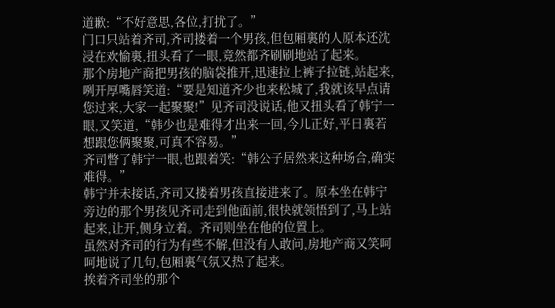道歉:“不好意思,各位,打扰了。”
门口只站着齐司,齐司搂着一个男孩,但包厢裏的人原本还沈浸在欢愉裏,扭头看了一眼,竟然都齐刷刷地站了起来。
那个房地产商把男孩的脑袋推开,迅速拉上裤子拉链,站起来,咧开厚嘴唇笑道:“要是知道齐少也来松城了,我就该早点请您过来,大家一起聚聚!”见齐司没说话,他又扭头看了韩宁一眼,又笑道,“韩少也是难得才出来一回,今儿正好,平日裏若想跟您俩聚聚,可真不容易。”
齐司瞥了韩宁一眼,也跟着笑:“韩公子居然来这种场合,确实难得。”
韩宁并未接话,齐司又搂着男孩直接进来了。原本坐在韩宁旁边的那个男孩见齐司走到他面前,很快就领悟到了,马上站起来,让开,侧身立着。齐司则坐在他的位置上。
虽然对齐司的行为有些不解,但没有人敢问,房地产商又笑呵呵地说了几句,包厢裏气氛又热了起来。
挨着齐司坐的那个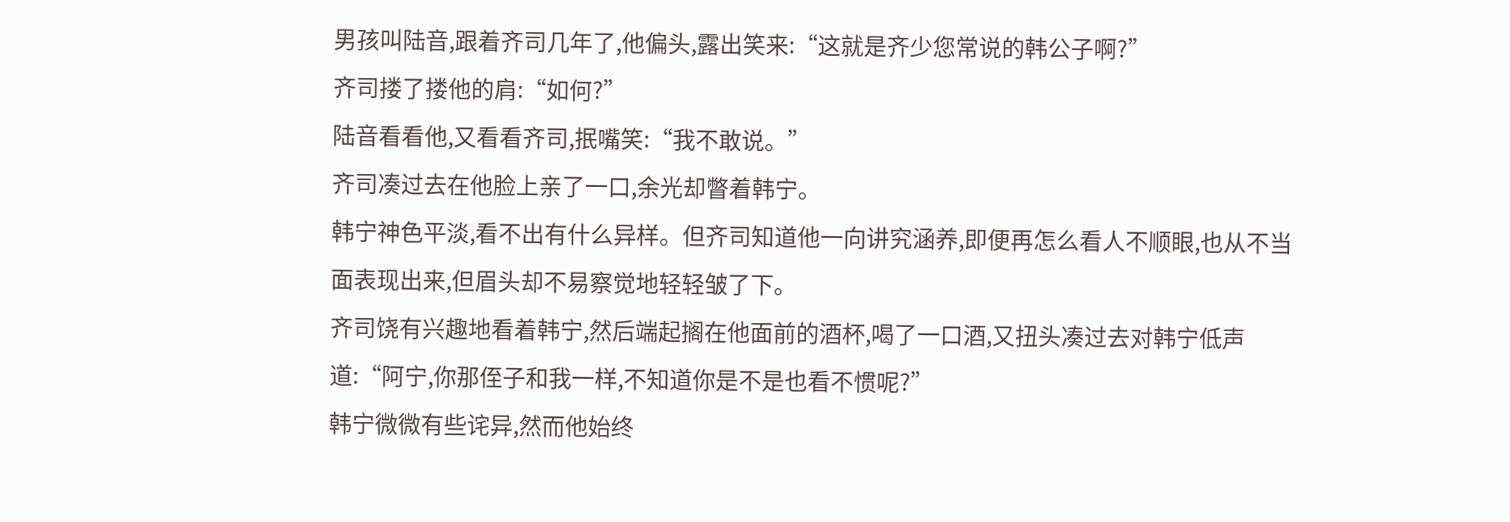男孩叫陆音,跟着齐司几年了,他偏头,露出笑来:“这就是齐少您常说的韩公子啊?”
齐司搂了搂他的肩:“如何?”
陆音看看他,又看看齐司,抿嘴笑:“我不敢说。”
齐司凑过去在他脸上亲了一口,余光却瞥着韩宁。
韩宁神色平淡,看不出有什么异样。但齐司知道他一向讲究涵养,即便再怎么看人不顺眼,也从不当面表现出来,但眉头却不易察觉地轻轻皱了下。
齐司饶有兴趣地看着韩宁,然后端起搁在他面前的酒杯,喝了一口酒,又扭头凑过去对韩宁低声道:“阿宁,你那侄子和我一样,不知道你是不是也看不惯呢?”
韩宁微微有些诧异,然而他始终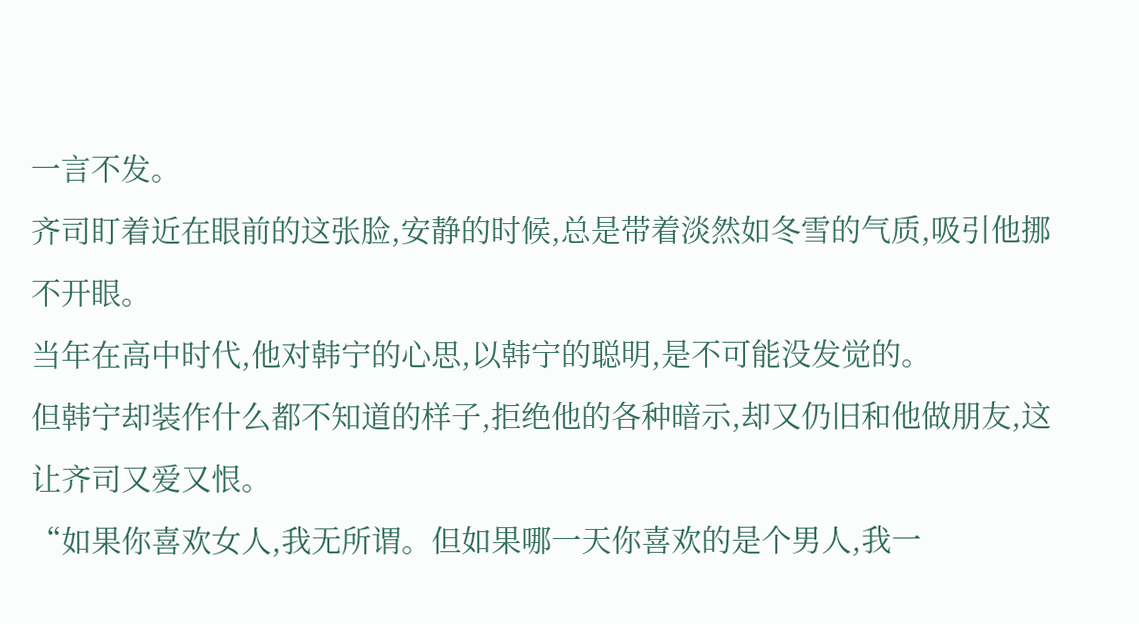一言不发。
齐司盯着近在眼前的这张脸,安静的时候,总是带着淡然如冬雪的气质,吸引他挪不开眼。
当年在高中时代,他对韩宁的心思,以韩宁的聪明,是不可能没发觉的。
但韩宁却装作什么都不知道的样子,拒绝他的各种暗示,却又仍旧和他做朋友,这让齐司又爱又恨。
“如果你喜欢女人,我无所谓。但如果哪一天你喜欢的是个男人,我一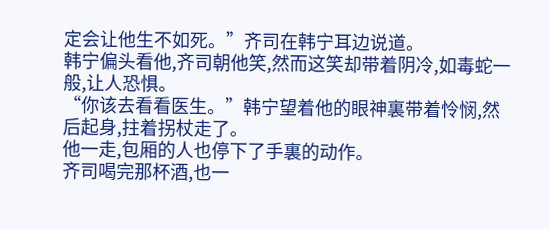定会让他生不如死。”齐司在韩宁耳边说道。
韩宁偏头看他,齐司朝他笑,然而这笑却带着阴冷,如毒蛇一般,让人恐惧。
“你该去看看医生。”韩宁望着他的眼神裏带着怜悯,然后起身,拄着拐杖走了。
他一走,包厢的人也停下了手裏的动作。
齐司喝完那杯酒,也一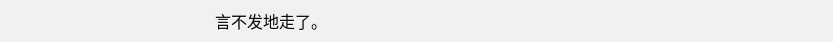言不发地走了。